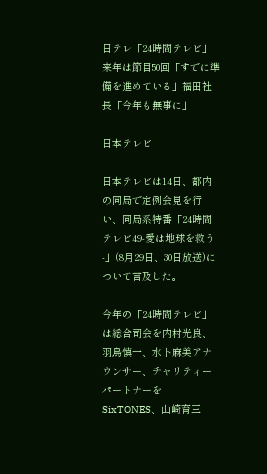日テレ「24時間テレビ」来年は節目50回「すでに準備を進めている」福田社長「今年も無事に」

日本テレビ

日本テレビは14日、都内の同局で定例会見を行い、同局系特番「24時間テレビ49-愛は地球を救う-」(8月29日、30日放送)について言及した。

今年の「24時間テレビ」は総合司会を内村光良、羽鳥慎一、水卜麻美アナウンサー、チャリティーパートナーをSixTONES、山崎育三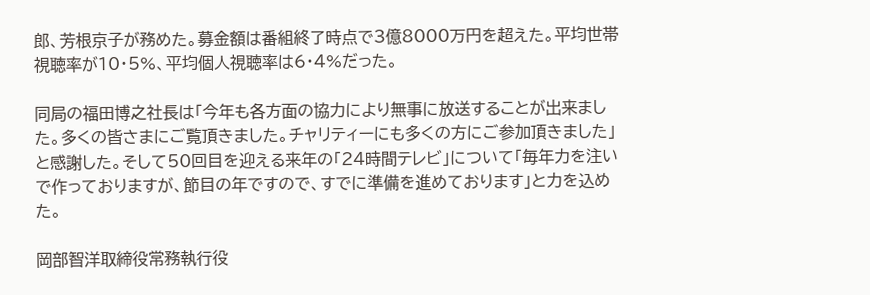郎、芳根京子が務めた。募金額は番組終了時点で3億8000万円を超えた。平均世帯視聴率が10・5%、平均個人視聴率は6・4%だった。

同局の福田博之社長は「今年も各方面の協力により無事に放送することが出来ました。多くの皆さまにご覧頂きました。チャリティーにも多くの方にご参加頂きました」と感謝した。そして50回目を迎える来年の「24時間テレビ」について「毎年力を注いで作っておりますが、節目の年ですので、すでに準備を進めております」と力を込めた。

岡部智洋取締役常務執行役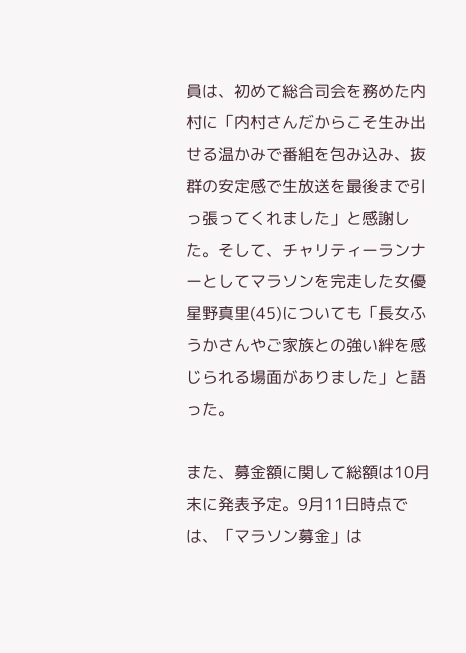員は、初めて総合司会を務めた内村に「内村さんだからこそ生み出せる温かみで番組を包み込み、抜群の安定感で生放送を最後まで引っ張ってくれました」と感謝した。そして、チャリティーランナーとしてマラソンを完走した女優星野真里(45)についても「長女ふうかさんやご家族との強い絆を感じられる場面がありました」と語った。

また、募金額に関して総額は10月末に発表予定。9月11日時点では、「マラソン募金」は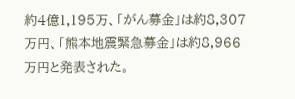約4億1,195万、「がん募金」は約8,307万円、「熊本地震緊急募金」は約8,966万円と発表された。